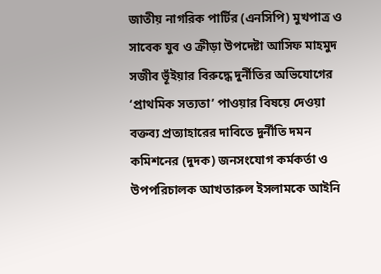জাতীয় নাগরিক পার্টির (এনসিপি) মুখপাত্র ও সাবেক যুব ও ক্রীড়া উপদেষ্টা আসিফ মাহমুদ সজীব ভূঁইয়ার বিরুদ্ধে দুর্নীতির অভিযোগের ‘প্রাথমিক সত্যতা’ পাওয়ার বিষয়ে দেওয়া বক্তব্য প্রত্যাহারের দাবিতে দুর্নীতি দমন কমিশনের (দুদক) জনসংযোগ কর্মকর্তা ও উপপরিচালক আখতারুল ইসলামকে আইনি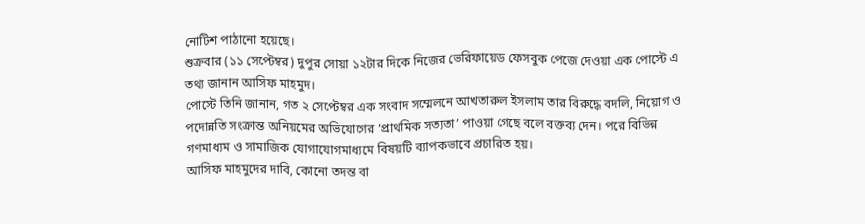নোটিশ পাঠানো হয়েছে।
শুক্রবার (১১ সেপ্টেম্বর) দুপুর সোয়া ১২টার দিকে নিজের ভেরিফায়েড ফেসবুক পেজে দেওয়া এক পোস্টে এ তথ্য জানান আসিফ মাহমুদ।
পোস্টে তিনি জানান, গত ২ সেপ্টেম্বর এক সংবাদ সম্মেলনে আখতারুল ইসলাম তার বিরুদ্ধে বদলি, নিয়োগ ও পদোন্নতি সংক্রান্ত অনিয়মের অভিযোগের ‘প্রাথমিক সত্যতা’ পাওয়া গেছে বলে বক্তব্য দেন। পরে বিভিন্ন গণমাধ্যম ও সামাজিক যোগাযোগমাধ্যমে বিষয়টি ব্যাপকভাবে প্রচারিত হয়।
আসিফ মাহমুদের দাবি, কোনো তদন্ত বা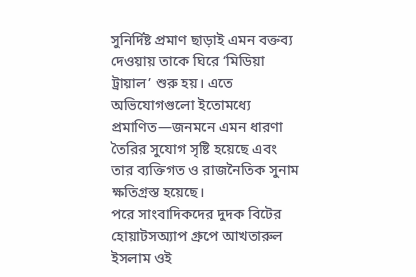সুনির্দিষ্ট প্রমাণ ছাড়াই এমন বক্তব্য দেওয়ায় তাকে ঘিরে ‘মিডিয়া ট্রায়াল’ শুরু হয়। এতে অভিযোগগুলো ইতোমধ্যে প্রমাণিত—জনমনে এমন ধারণা তৈরির সুযোগ সৃষ্টি হয়েছে এবং তার ব্যক্তিগত ও রাজনৈতিক সুনাম ক্ষতিগ্রস্ত হয়েছে।
পরে সাংবাদিকদের দুদক বিটের হোয়াটসঅ্যাপ গ্রুপে আখতারুল ইসলাম ওই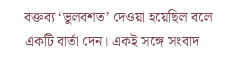বক্তব্য ‘ভুলবশত’ দেওয়া হয়েছিল বলে একটি বার্তা দেন। একই সঙ্গে সংবাদ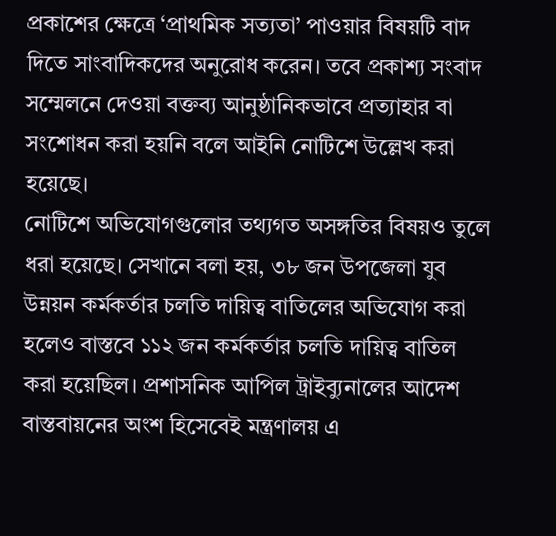প্রকাশের ক্ষেত্রে ‘প্রাথমিক সত্যতা’ পাওয়ার বিষয়টি বাদ দিতে সাংবাদিকদের অনুরোধ করেন। তবে প্রকাশ্য সংবাদ সম্মেলনে দেওয়া বক্তব্য আনুষ্ঠানিকভাবে প্রত্যাহার বা সংশোধন করা হয়নি বলে আইনি নোটিশে উল্লেখ করা হয়েছে।
নোটিশে অভিযোগগুলোর তথ্যগত অসঙ্গতির বিষয়ও তুলে ধরা হয়েছে। সেখানে বলা হয়, ৩৮ জন উপজেলা যুব উন্নয়ন কর্মকর্তার চলতি দায়িত্ব বাতিলের অভিযোগ করা হলেও বাস্তবে ১১২ জন কর্মকর্তার চলতি দায়িত্ব বাতিল করা হয়েছিল। প্রশাসনিক আপিল ট্রাইব্যুনালের আদেশ বাস্তবায়নের অংশ হিসেবেই মন্ত্রণালয় এ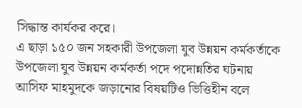সিদ্ধান্ত কার্যকর করে।
এ ছাড়া ১৫০ জন সহকারী উপজেলা যুব উন্নয়ন কর্মকর্তাকে উপজেলা যুব উন্নয়ন কর্মকর্তা পদে পদোন্নতির ঘটনায় আসিফ মাহমুদকে জড়ানোর বিষয়টিও ভিত্তিহীন বলে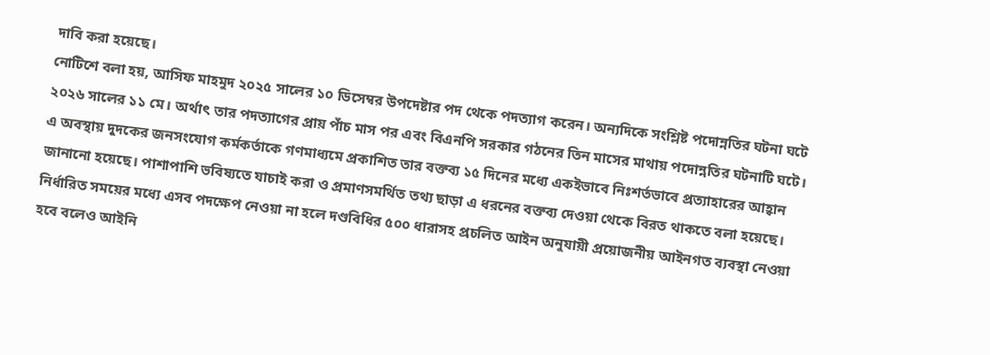দাবি করা হয়েছে।
নোটিশে বলা হয়, আসিফ মাহমুদ ২০২৫ সালের ১০ ডিসেম্বর উপদেষ্টার পদ থেকে পদত্যাগ করেন। অন্যদিকে সংশ্লিষ্ট পদোন্নতির ঘটনা ঘটে ২০২৬ সালের ১১ মে। অর্থাৎ তার পদত্যাগের প্রায় পাঁচ মাস পর এবং বিএনপি সরকার গঠনের তিন মাসের মাথায় পদোন্নতির ঘটনাটি ঘটে।
এ অবস্থায় দুদকের জনসংযোগ কর্মকর্তাকে গণমাধ্যমে প্রকাশিত তার বক্তব্য ১৫ দিনের মধ্যে একইভাবে নিঃশর্তভাবে প্রত্যাহারের আহ্বান জানানো হয়েছে। পাশাপাশি ভবিষ্যতে যাচাই করা ও প্রমাণসমর্থিত তথ্য ছাড়া এ ধরনের বক্তব্য দেওয়া থেকে বিরত থাকতে বলা হয়েছে।
নির্ধারিত সময়ের মধ্যে এসব পদক্ষেপ নেওয়া না হলে দণ্ডবিধির ৫০০ ধারাসহ প্রচলিত আইন অনুযায়ী প্রয়োজনীয় আইনগত ব্যবস্থা নেওয়া হবে বলেও আইনি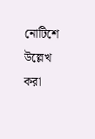নোটিশে উল্লেখ করা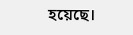হয়েছে।